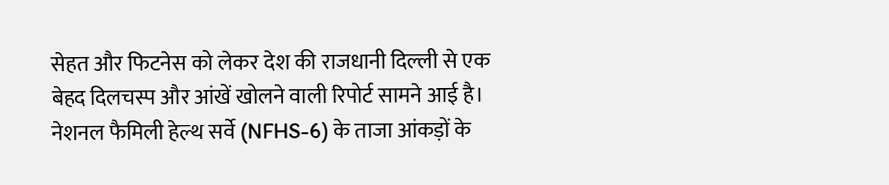सेहत और फिटनेस को लेकर देश की राजधानी दिल्ली से एक बेहद दिलचस्प और आंखें खोलने वाली रिपोर्ट सामने आई है। नेशनल फैमिली हेल्थ सर्वे (NFHS-6) के ताजा आंकड़ों के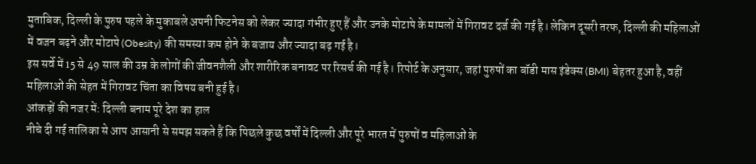मुताबिक, दिल्ली के पुरुष पहले के मुकाबले अपनी फिटनेस को लेकर ज्यादा गंभीर हुए हैं और उनके मोटापे के मामलों में गिरावट दर्ज की गई है। लेकिन दूसरी तरफ, दिल्ली की महिलाओं में वजन बढ़ने और मोटापे (Obesity) की समस्या कम होने के बजाय और ज्यादा बढ़ गई है।
इस सर्वे में 15 से 49 साल की उम्र के लोगों की जीवनशैली और शारीरिक बनावट पर रिसर्च की गई है। रिपोर्ट के अनुसार, जहां पुरुषों का बॉडी मास इंडेक्स (BMI) बेहतर हुआ है, वहीं महिलाओं की सेहत में गिरावट चिंता का विषय बनी हुई है।
आंकड़ों की नजर में: दिल्ली बनाम पूरे देश का हाल
नीचे दी गई तालिका से आप आसानी से समझ सकते हैं कि पिछले कुछ वर्षों में दिल्ली और पूरे भारत में पुरुषों व महिलाओं के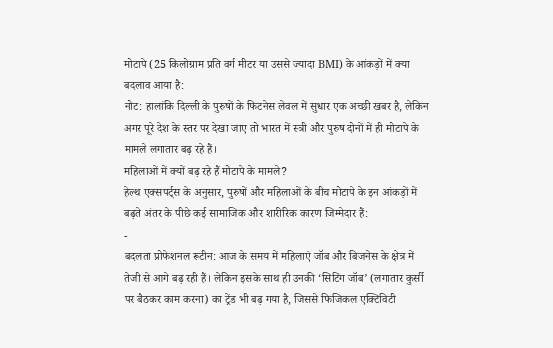मोटापे (25 किलोग्राम प्रति वर्ग मीटर या उससे ज्यादा BMI) के आंकड़ों में क्या बदलाव आया है:
नोट: हालांकि दिल्ली के पुरुषों के फिटनेस लेवल में सुधार एक अच्छी खबर है, लेकिन अगर पूरे देश के स्तर पर देखा जाए तो भारत में स्त्री और पुरुष दोनों में ही मोटापे के मामले लगातार बढ़ रहे हैं।
महिलाओं में क्यों बढ़ रहे हैं मोटापे के मामले?
हेल्थ एक्सपर्ट्स के अनुसार, पुरुषों और महिलाओं के बीच मोटापे के इन आंकड़ों में बढ़ते अंतर के पीछे कई सामाजिक और शारीरिक कारण जिम्मेदार हैं:
-
बदलता प्रोफेशनल रूटीन: आज के समय में महिलाएं जॉब और बिजनेस के क्षेत्र में तेजी से आगे बढ़ रही हैं। लेकिन इसके साथ ही उनकी ‘सिटिंग जॉब’ (लगातार कुर्सी पर बैठकर काम करना) का ट्रेंड भी बढ़ गया है, जिससे फिजिकल एक्टिविटी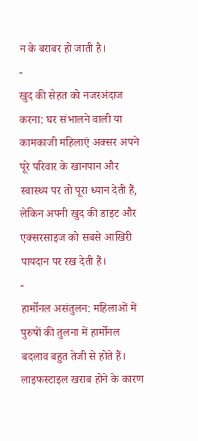न के बराबर हो जाती है।
-
खुद की सेहत को नजरअंदाज करना: घर संभालने वाली या कामकाजी महिलाएं अक्सर अपने पूरे परिवार के खानपान और स्वास्थ्य पर तो पूरा ध्यान देती हैं, लेकिन अपनी खुद की डाइट और एक्सरसाइज को सबसे आखिरी पायदान पर रख देती हैं।
-
हार्मोनल असंतुलन: महिलाओं में पुरुषों की तुलना में हार्मोनल बदलाव बहुत तेजी से होते हैं। लाइफस्टाइल खराब होने के कारण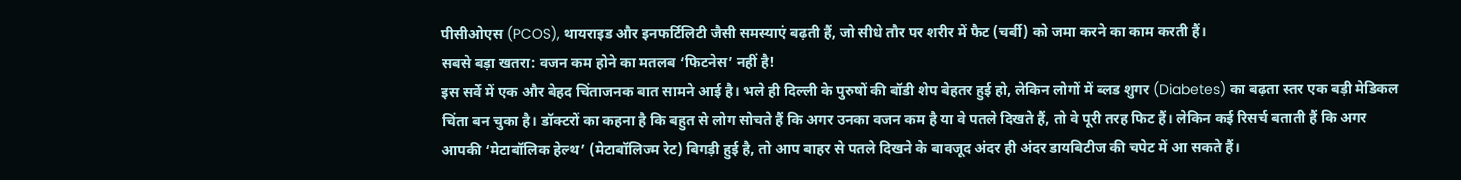पीसीओएस (PCOS), थायराइड और इनफर्टिलिटी जैसी समस्याएं बढ़ती हैं, जो सीधे तौर पर शरीर में फैट (चर्बी) को जमा करने का काम करती हैं।
सबसे बड़ा खतरा: वजन कम होने का मतलब ‘फिटनेस’ नहीं है!
इस सर्वे में एक और बेहद चिंताजनक बात सामने आई है। भले ही दिल्ली के पुरुषों की बॉडी शेप बेहतर हुई हो, लेकिन लोगों में ब्लड शुगर (Diabetes) का बढ़ता स्तर एक बड़ी मेडिकल चिंता बन चुका है। डॉक्टरों का कहना है कि बहुत से लोग सोचते हैं कि अगर उनका वजन कम है या वे पतले दिखते हैं, तो वे पूरी तरह फिट हैं। लेकिन कई रिसर्च बताती हैं कि अगर आपकी ‘मेटाबॉलिक हेल्थ’ (मेटाबॉलिज्म रेट) बिगड़ी हुई है, तो आप बाहर से पतले दिखने के बावजूद अंदर ही अंदर डायबिटीज की चपेट में आ सकते हैं।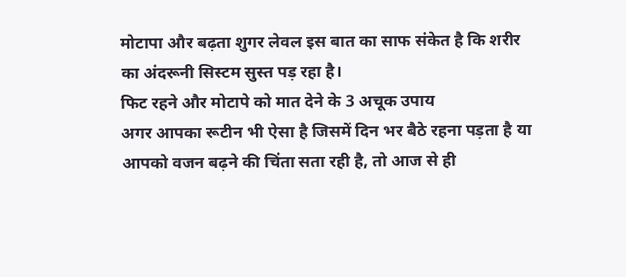मोटापा और बढ़ता शुगर लेवल इस बात का साफ संकेत है कि शरीर का अंदरूनी सिस्टम सुस्त पड़ रहा है।
फिट रहने और मोटापे को मात देने के 3 अचूक उपाय
अगर आपका रूटीन भी ऐसा है जिसमें दिन भर बैठे रहना पड़ता है या आपको वजन बढ़ने की चिंता सता रही है, तो आज से ही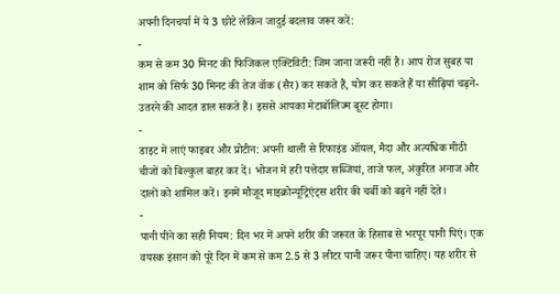अपनी दिनचर्या में ये 3 छोटे लेकिन जादुई बदलाव जरूर करें:
-
कम से कम 30 मिनट की फिजिकल एक्टिविटी: जिम जाना जरूरी नहीं है। आप रोज सुबह या शाम को सिर्फ 30 मिनट की तेज वॉक (सैर) कर सकते हैं, योग कर सकते हैं या सीढ़ियां चढ़ने-उतरने की आदत डाल सकते हैं। इससे आपका मेटाबॉलिज्म बूस्ट होगा।
-
डाइट में लाएं फाइबर और प्रोटीन: अपनी थाली से रिफाइंड ऑयल, मैदा और अत्यधिक मीठी चीजों को बिल्कुल बाहर कर दें। भोजन में हरी पत्तेदार सब्जियां, ताजे फल, अंकुरित अनाज और दालों को शामिल करें। इनमें मौजूद माइक्रोन्यूट्रिएंट्स शरीर की चर्बी को बढ़ने नहीं देते।
-
पानी पीने का सही नियम: दिन भर में अपने शरीर की जरूरत के हिसाब से भरपूर पानी पिएं। एक वयस्क इंसान को पूरे दिन में कम से कम 2.5 से 3 लीटर पानी जरूर पीना चाहिए। यह शरीर से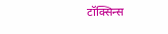टॉक्सिन्स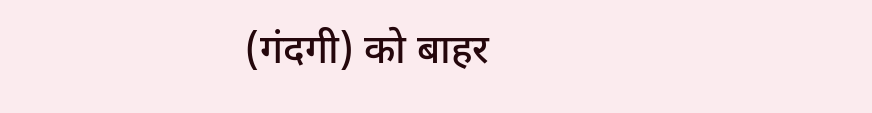(गंदगी) को बाहर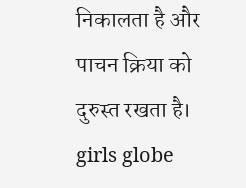निकालता है और पाचन क्रिया को दुरुस्त रखता है।
girls globe